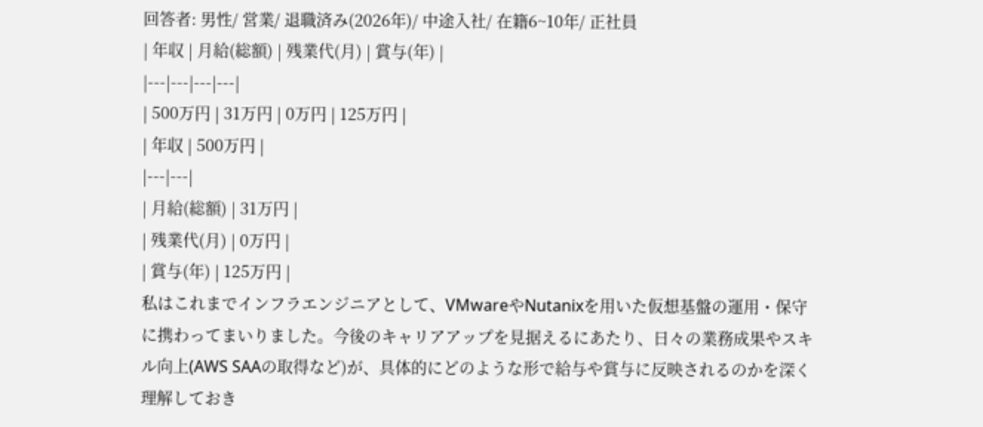回答者: 男性/ 営業/ 退職済み(2026年)/ 中途入社/ 在籍6~10年/ 正社員
| 年収 | 月給(総額) | 残業代(月) | 賞与(年) |
|---|---|---|---|
| 500万円 | 31万円 | 0万円 | 125万円 |
| 年収 | 500万円 |
|---|---|
| 月給(総額) | 31万円 |
| 残業代(月) | 0万円 |
| 賞与(年) | 125万円 |
私はこれまでインフラエンジニアとして、VMwareやNutanixを用いた仮想基盤の運用・保守に携わってまいりました。今後のキャリアアップを見据えるにあたり、日々の業務成果やスキル向上(AWS SAAの取得など)が、具体的にどのような形で給与や賞与に反映されるのかを深く理解しておき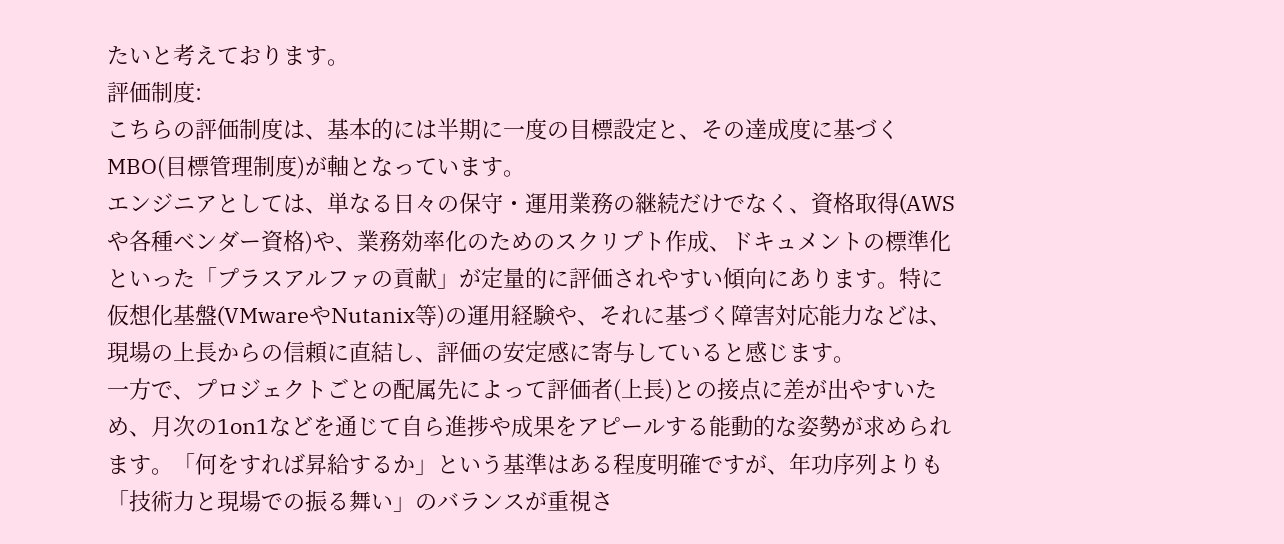たいと考えております。
評価制度:
こちらの評価制度は、基本的には半期に一度の目標設定と、その達成度に基づくMBO(目標管理制度)が軸となっています。
エンジニアとしては、単なる日々の保守・運用業務の継続だけでなく、資格取得(AWSや各種ベンダー資格)や、業務効率化のためのスクリプト作成、ドキュメントの標準化といった「プラスアルファの貢献」が定量的に評価されやすい傾向にあります。特に仮想化基盤(VMwareやNutanix等)の運用経験や、それに基づく障害対応能力などは、現場の上長からの信頼に直結し、評価の安定感に寄与していると感じます。
一方で、プロジェクトごとの配属先によって評価者(上長)との接点に差が出やすいため、月次の1on1などを通じて自ら進捗や成果をアピールする能動的な姿勢が求められます。「何をすれば昇給するか」という基準はある程度明確ですが、年功序列よりも「技術力と現場での振る舞い」のバランスが重視さ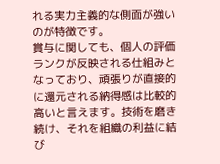れる実力主義的な側面が強いのが特徴です。
賞与に関しても、個人の評価ランクが反映される仕組みとなっており、頑張りが直接的に還元される納得感は比較的高いと言えます。技術を磨き続け、それを組織の利益に結び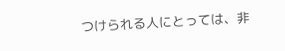つけられる人にとっては、非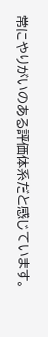常にやりがいのある評価体系だと感じています。